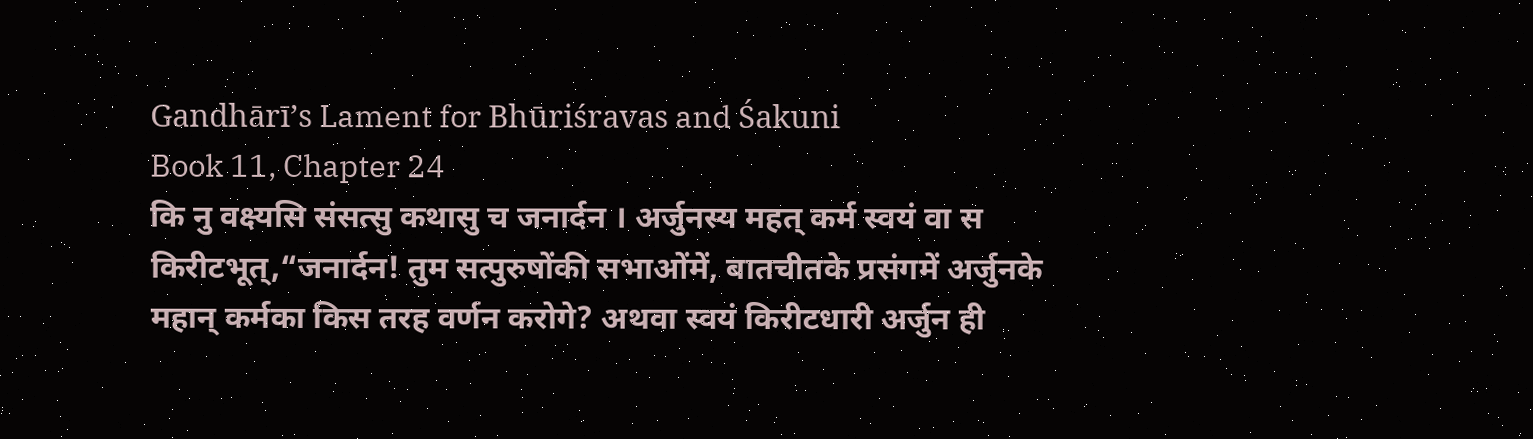Gandhārī’s Lament for Bhūriśravas and Śakuni
Book 11, Chapter 24
कि नु वक्ष्यसि संसत्सु कथासु च जनार्दन । अर्जुनस्य महत् कर्म स्वयं वा स किरीटभूत्,“जनार्दन! तुम सत्पुरुषोंकी सभाओंमें, बातचीतके प्रसंगमें अर्जुनके महान् कर्मका किस तरह वर्णन करोगे? अथवा स्वयं किरीटधारी अर्जुन ही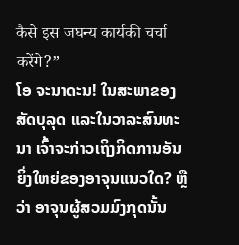कैसे इस जघन्य कार्यकी चर्चा करेंगे?”
ໂອ ຈະນາດະນ! ໃນສະພາຂອງສັດບຸລຸດ ແລະໃນວາລະສົນທະນາ ເຈົ້າຈະກ່າວເຖິງກິດການອັນຍິ່ງໃຫຍ່ຂອງອາຈຸນແນວໃດ? ຫຼືວ່າ ອາຈຸນຜູ້ສວມມົງກຸດນັ້ນ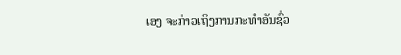ເອງ ຈະກ່າວເຖິງການກະທຳອັນຊົ່ວ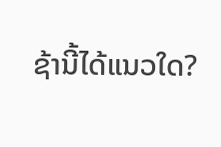ຊ້ານີ້ໄດ້ແນວໃດ?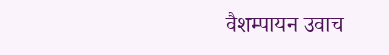वैशम्पायन उवाच